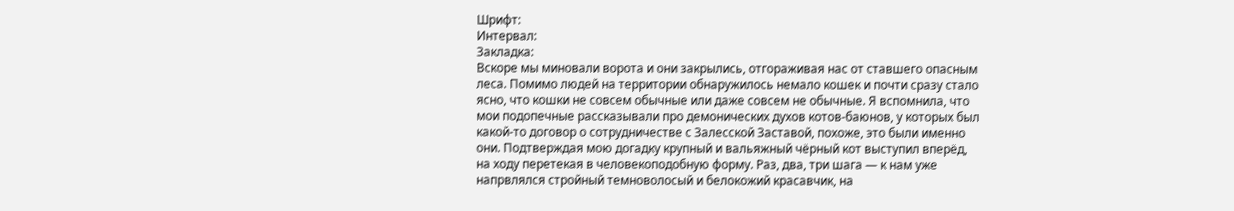Шрифт:
Интервал:
Закладка:
Вскоре мы миновали ворота и они закрылись, отгораживая нас от ставшего опасным леса. Помимо людей на территории обнаружилось немало кошек и почти сразу стало ясно, что кошки не совсем обычные или даже совсем не обычные. Я вспомнила, что мои подопечные рассказывали про демонических духов котов-баюнов, у которых был какой-то договор о сотрудничестве с Залесской Заставой, похоже, это были именно они. Подтверждая мою догадку крупный и вальяжный чёрный кот выступил вперёд, на ходу перетекая в человекоподобную форму. Раз, два, три шага — к нам уже напрвлялся стройный темноволосый и белокожий красавчик, на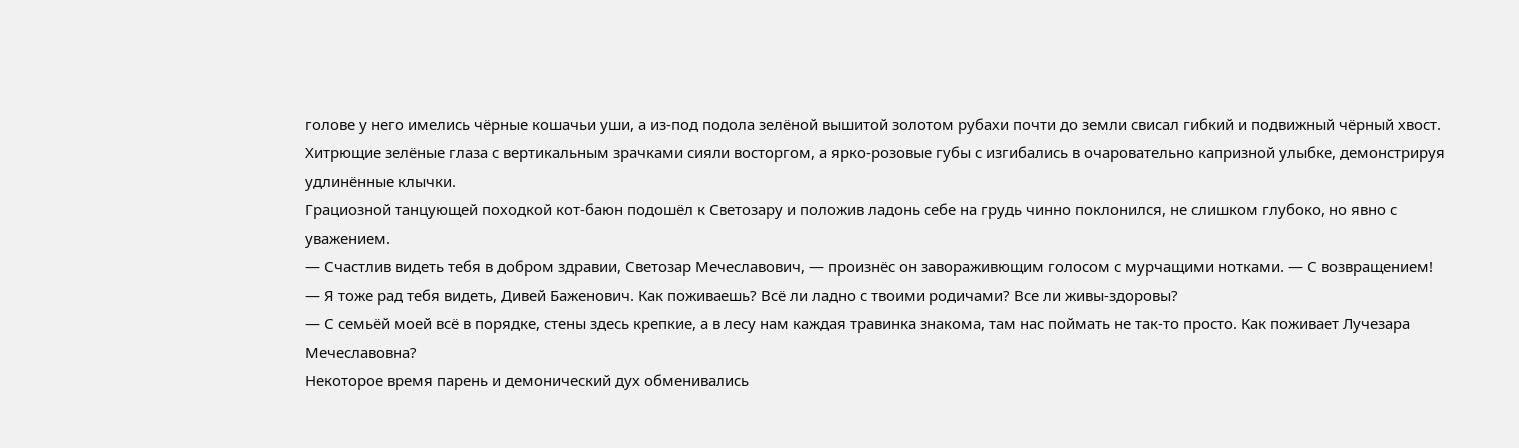голове у него имелись чёрные кошачьи уши, а из-под подола зелёной вышитой золотом рубахи почти до земли свисал гибкий и подвижный чёрный хвост. Хитрющие зелёные глаза с вертикальным зрачками сияли восторгом, а ярко-розовые губы с изгибались в очаровательно капризной улыбке, демонстрируя удлинённые клычки.
Грациозной танцующей походкой кот-баюн подошёл к Светозару и положив ладонь себе на грудь чинно поклонился, не слишком глубоко, но явно с уважением.
— Счастлив видеть тебя в добром здравии, Светозар Мечеславович, — произнёс он завораживющим голосом с мурчащими нотками. — С возвращением!
— Я тоже рад тебя видеть, Дивей Баженович. Как поживаешь? Всё ли ладно с твоими родичами? Все ли живы-здоровы?
— С семьёй моей всё в порядке, стены здесь крепкие, а в лесу нам каждая травинка знакома, там нас поймать не так-то просто. Как поживает Лучезара Мечеславовна?
Некоторое время парень и демонический дух обменивались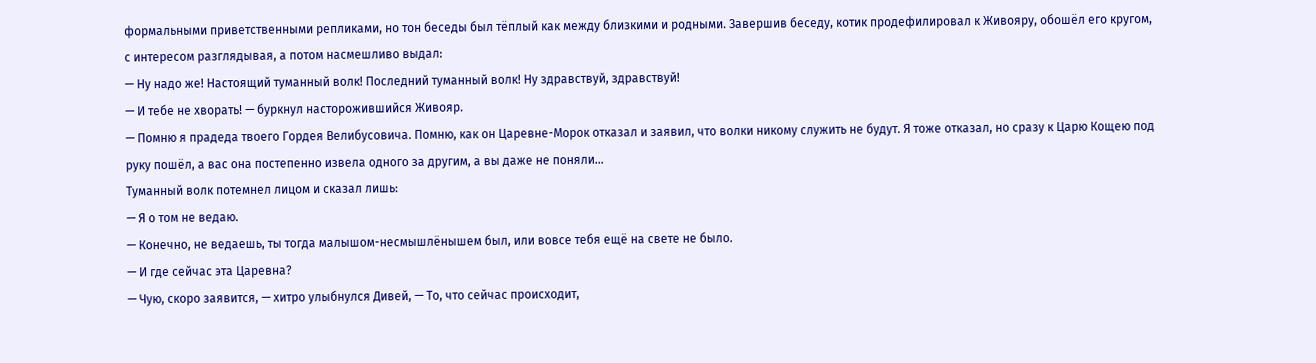формальными приветственными репликами, но тон беседы был тёплый как между близкими и родными. Завершив беседу, котик продефилировал к Живояру, обошёл его кругом, с интересом разглядывая, а потом насмешливо выдал:
— Ну надо же! Настоящий туманный волк! Последний туманный волк! Ну здравствуй, здравствуй!
— И тебе не хворать! — буркнул насторожившийся Живояр.
— Помню я прадеда твоего Гордея Велибусовича. Помню, как он Царевне-Морок отказал и заявил, что волки никому служить не будут. Я тоже отказал, но сразу к Царю Кощею под руку пошёл, а вас она постепенно извела одного за другим, а вы даже не поняли…
Туманный волк потемнел лицом и сказал лишь:
— Я о том не ведаю.
— Конечно, не ведаешь, ты тогда малышом-несмышлёнышем был, или вовсе тебя ещё на свете не было.
— И где сейчас эта Царевна?
— Чую, скоро заявится, — хитро улыбнулся Дивей, — То, что сейчас происходит,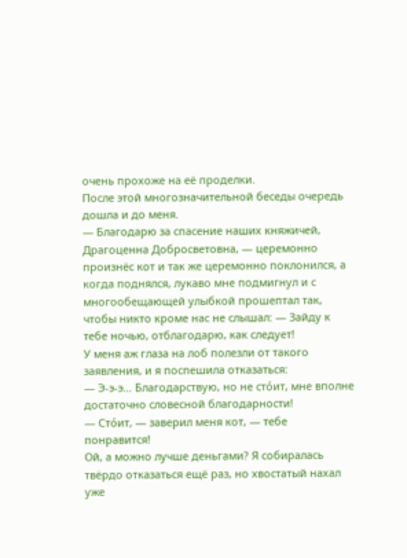очень прохоже на её проделки.
После этой многозначительной беседы очередь дошла и до меня.
— Благодарю за спасение наших княжичей, Драгоценна Добросветовна, — церемонно произнёс кот и так же церемонно поклонился, а когда поднялся, лукаво мне подмигнул и с многообещающей улыбкой прошептал так, чтобы никто кроме нас не слышал: — Зайду к тебе ночью, отблагодарю, как следует!
У меня аж глаза на лоб полезли от такого заявления, и я поспешила отказаться:
— Э-э-э… Благодарствую, но не стóит, мне вполне достаточно словесной благодарности!
— Стóит, — заверил меня кот, — тебе понравится!
Ой, а можно лучше деньгами? Я собиралась твёрдо отказаться ещё раз, но хвостатый нахал уже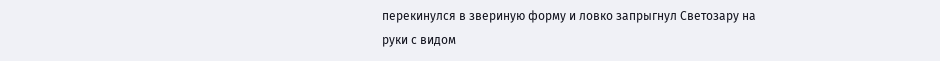перекинулся в звериную форму и ловко запрыгнул Светозару на руки с видом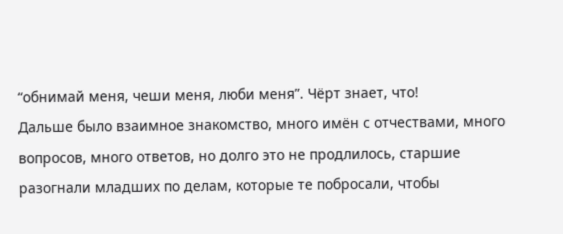“обнимай меня, чеши меня, люби меня”. Чёрт знает, что!
Дальше было взаимное знакомство, много имён с отчествами, много вопросов, много ответов, но долго это не продлилось, старшие разогнали младших по делам, которые те побросали, чтобы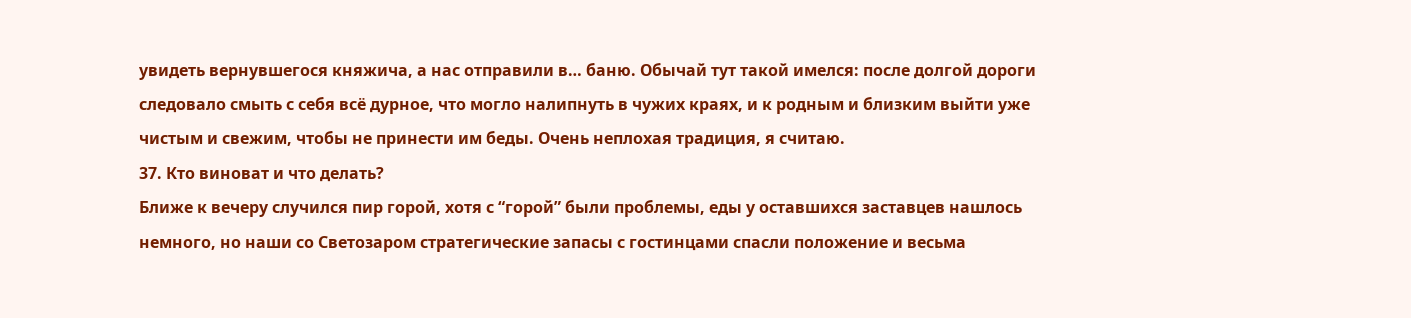увидеть вернувшегося княжича, а нас отправили в… баню. Обычай тут такой имелся: после долгой дороги следовало смыть с себя всё дурное, что могло налипнуть в чужих краях, и к родным и близким выйти уже чистым и свежим, чтобы не принести им беды. Очень неплохая традиция, я считаю.
37. Кто виноват и что делать?
Ближе к вечеру случился пир горой, хотя с “горой” были проблемы, еды у оставшихся заставцев нашлось немного, но наши со Светозаром стратегические запасы с гостинцами спасли положение и весьма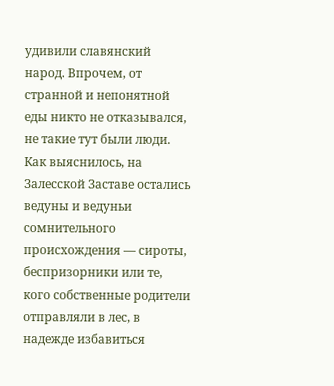удивили славянский народ. Впрочем, от странной и непонятной еды никто не отказывался, не такие тут были люди. Как выяснилось, на Залесской Заставе остались ведуны и ведуньи сомнительного происхождения — сироты, беспризорники или те, кого собственные родители отправляли в лес, в надежде избавиться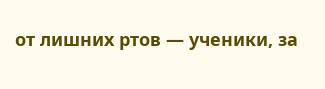от лишних ртов — ученики, за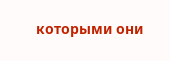которыми они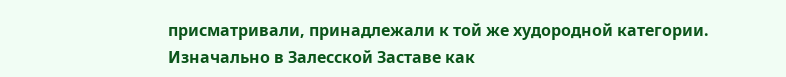присматривали, принадлежали к той же худородной категории. Изначально в Залесской Заставе как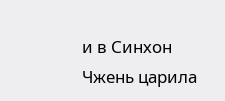и в Синхон Чжень царила